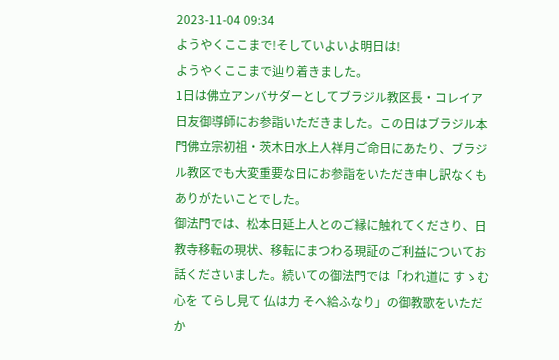2023-11-04 09:34
ようやくここまで!そしていよいよ明日は!
ようやくここまで辿り着きました。
1日は佛立アンバサダーとしてブラジル教区長・コレイア日友御導師にお参詣いただきました。この日はブラジル本門佛立宗初祖・茨木日水上人祥月ご命日にあたり、ブラジル教区でも大変重要な日にお参詣をいただき申し訳なくもありがたいことでした。
御法門では、松本日延上人とのご縁に触れてくださり、日教寺移転の現状、移転にまつわる現証のご利益についてお話くださいました。続いての御法門では「われ道に すゝむ心を てらし見て 仏は力 そへ給ふなり」の御教歌をいただか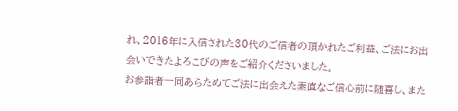れ、2016年に入信された30代のご信者の頂かれたご利益、ご法にお出会いできたよろこびの声をご紹介くださいました。
お参詣者一同あらためてご法に出会えた素直なご信心前に随喜し、また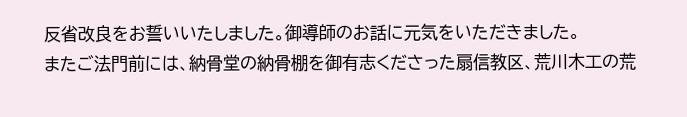反省改良をお誓いいたしました。御導師のお話に元気をいただきました。
またご法門前には、納骨堂の納骨棚を御有志くださった扇信教区、荒川木工の荒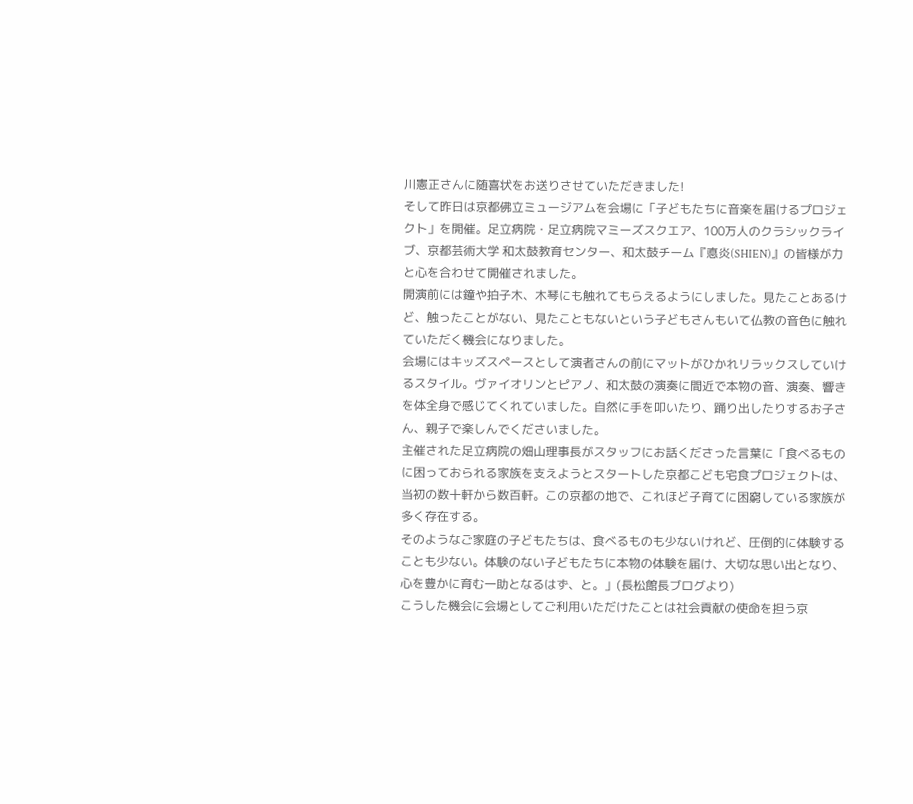川憲正さんに随喜状をお送りさせていただきました!
そして昨日は京都佛立ミュージアムを会場に「子どもたちに音楽を届けるプロジェクト」を開催。足立病院・足立病院マミーズスクエア、100万人のクラシックライブ、京都芸術大学 和太鼓教育センター、和太鼓チーム『悳炎(SHIEN)』の皆様が力と心を合わせて開催されました。
開演前には鐘や拍子木、木琴にも触れてもらえるようにしました。見たことあるけど、触ったことがない、見たこともないという子どもさんもいて仏教の音色に触れていただく機会になりました。
会場にはキッズスペースとして演者さんの前にマットがひかれリラックスしていけるスタイル。ヴァイオリンとピアノ、和太鼓の演奏に間近で本物の音、演奏、響きを体全身で感じてくれていました。自然に手を叩いたり、踊り出したりするお子さん、親子で楽しんでくださいました。
主催された足立病院の畑山理事長がスタッフにお話くださった言葉に「食べるものに困っておられる家族を支えようとスタートした京都こども宅食プロジェクトは、当初の数十軒から数百軒。この京都の地で、これほど子育てに困窮している家族が多く存在する。
そのようなご家庭の子どもたちは、食べるものも少ないけれど、圧倒的に体験することも少ない。体験のない子どもたちに本物の体験を届け、大切な思い出となり、心を豊かに育む一助となるはず、と。」(長松館長ブログより)
こうした機会に会場としてご利用いただけたことは社会貢献の使命を担う京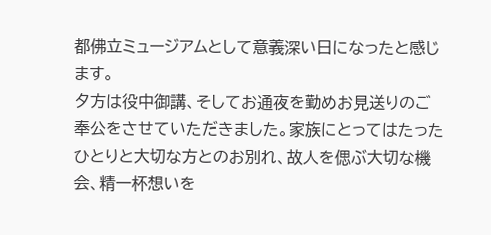都佛立ミュージアムとして意義深い日になったと感じます。
夕方は役中御講、そしてお通夜を勤めお見送りのご奉公をさせていただきました。家族にとってはたったひとりと大切な方とのお別れ、故人を偲ぶ大切な機会、精一杯想いを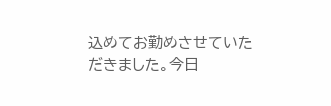込めてお勤めさせていただきました。今日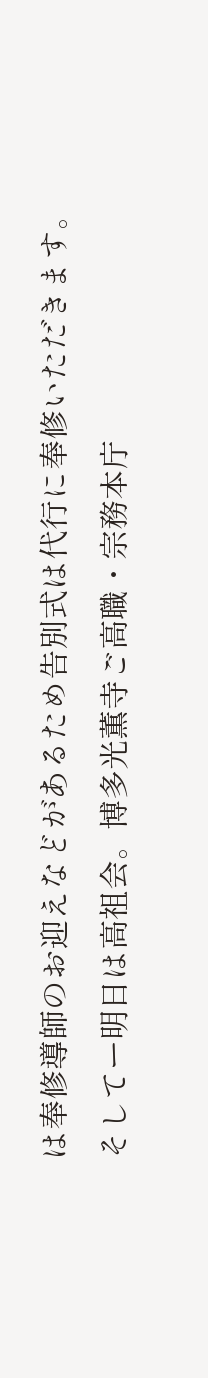は奉修導師のお迎えなどがあるため告別式は代行に奉修いただきます。
そしてー明日は高祖会。博多光薫寺ご高職・宗務本庁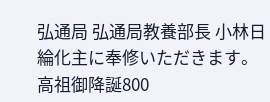弘通局 弘通局教養部長 小林日綸化主に奉修いただきます。
高祖御降誕800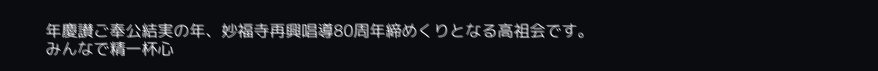年慶讃ご奉公結実の年、妙福寺再興唱導80周年締めくりとなる高祖会です。
みんなで精一杯心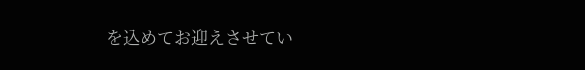を込めてお迎えさせてい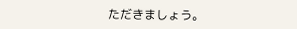ただきましょう。